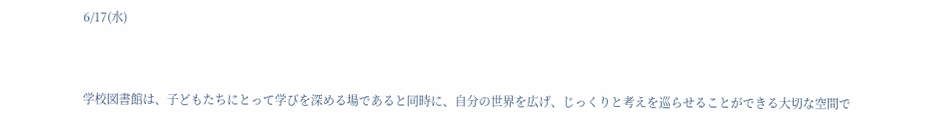6/17(水)



学校図書館は、子どもたちにとって学びを深める場であると同時に、自分の世界を広げ、じっくりと考えを巡らせることができる大切な空間で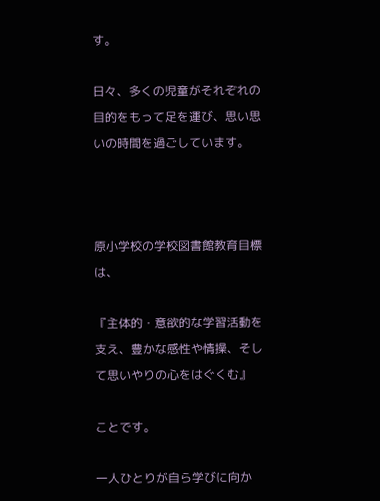す。

日々、多くの児童がそれぞれの目的をもって足を運び、思い思いの時間を過ごしています。



原小学校の学校図書館教育目標は、

『主体的・意欲的な学習活動を支え、豊かな感性や情操、そして思いやりの心をはぐくむ』

ことです。

一人ひとりが自ら学びに向か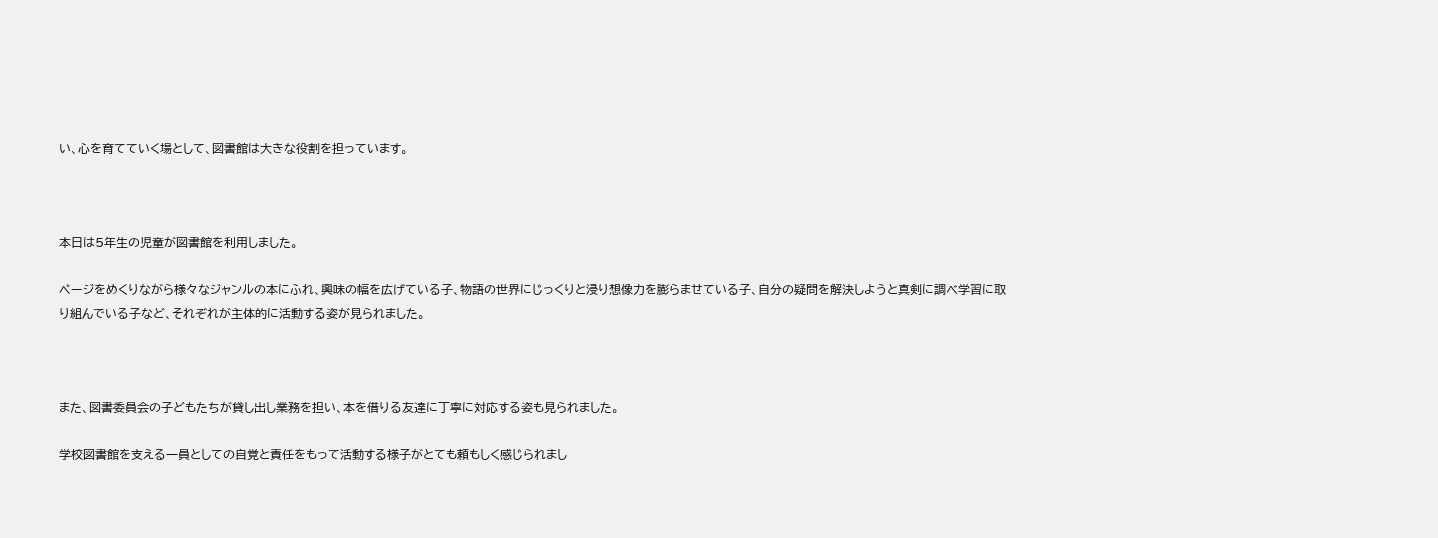い、心を育てていく場として、図書館は大きな役割を担っています。



本日は5年生の児童が図書館を利用しました。

ページをめくりながら様々なジャンルの本にふれ、興味の幅を広げている子、物語の世界にじっくりと浸り想像力を膨らませている子、自分の疑問を解決しようと真剣に調べ学習に取り組んでいる子など、それぞれが主体的に活動する姿が見られました。



また、図書委員会の子どもたちが貸し出し業務を担い、本を借りる友達に丁寧に対応する姿も見られました。

学校図書館を支える一員としての自覚と責任をもって活動する様子がとても頼もしく感じられまし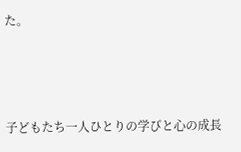た。



子どもたち一人ひとりの学びと心の成長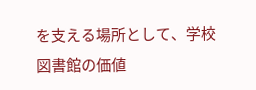を支える場所として、学校図書館の価値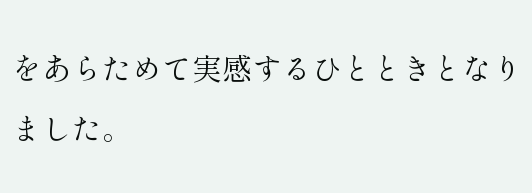をあらためて実感するひとときとなりました。